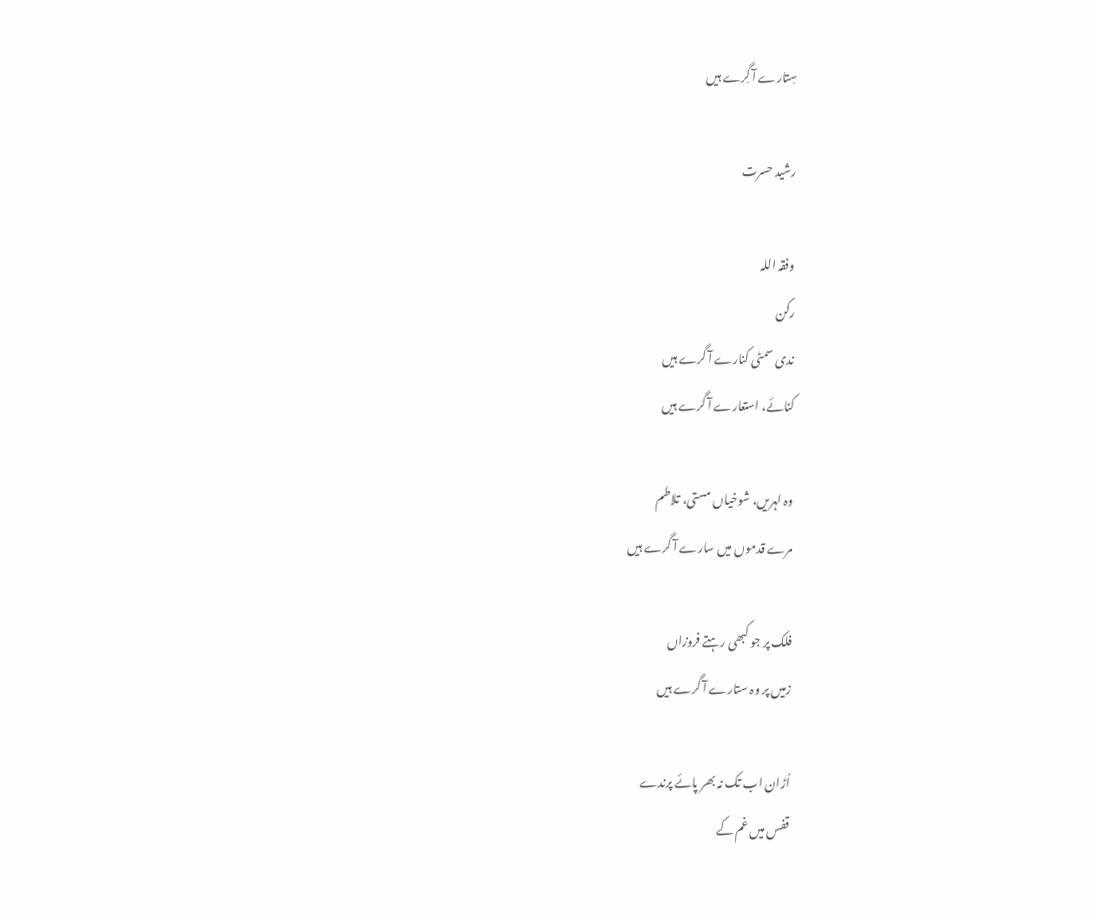سِتارے آ گِرے ہیں

رشید حسرت

وفقہ اللہ
رکن
ندی سمٹی کنارے آ گرے ہیں
کنائے، استعارے آ گرے ہیں

وہ لہریں، شوخیاں مستی، تلاطم
مرے قدموں میں سارے آ گرے ہیں

فلک پر جو کبھی رہتے فروزاں
زمیں پر وہ ستارے آ گرے ہیں

اُڑان اب تک نہ بھر پائے پرندے
قفس میں غم کے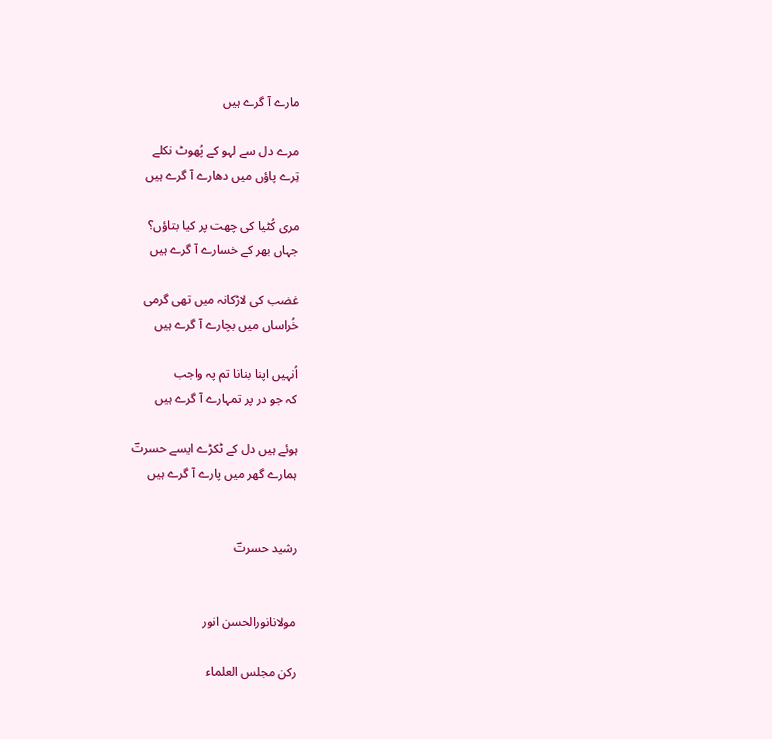مارے آ گرے ہیں

مرے دل سے لہو کے پُھوٹ نکلے
تِرے پاؤں میں دھارے آ گرے ہیں

مری کُٹیا کی چھت پر کیا بتاؤں؟
جہاں بھر کے خسارے آ گرے ہیں

غضب کی لاڑکانہ میں تھی گرمی
خُراساں میں بچارے آ گرے ہیں

اُنہیں اپنا بنانا تم پہ واجب
کہ جو در پر تمہارے آ گرے ہیں

ہوئے ہیں دل کے ٹکڑے ایسے حسرتؔ
ہمارے گھر میں پارے آ گرے ہیں


رشید حسرتؔ


مولانانورالحسن انور

رکن مجلس العلماء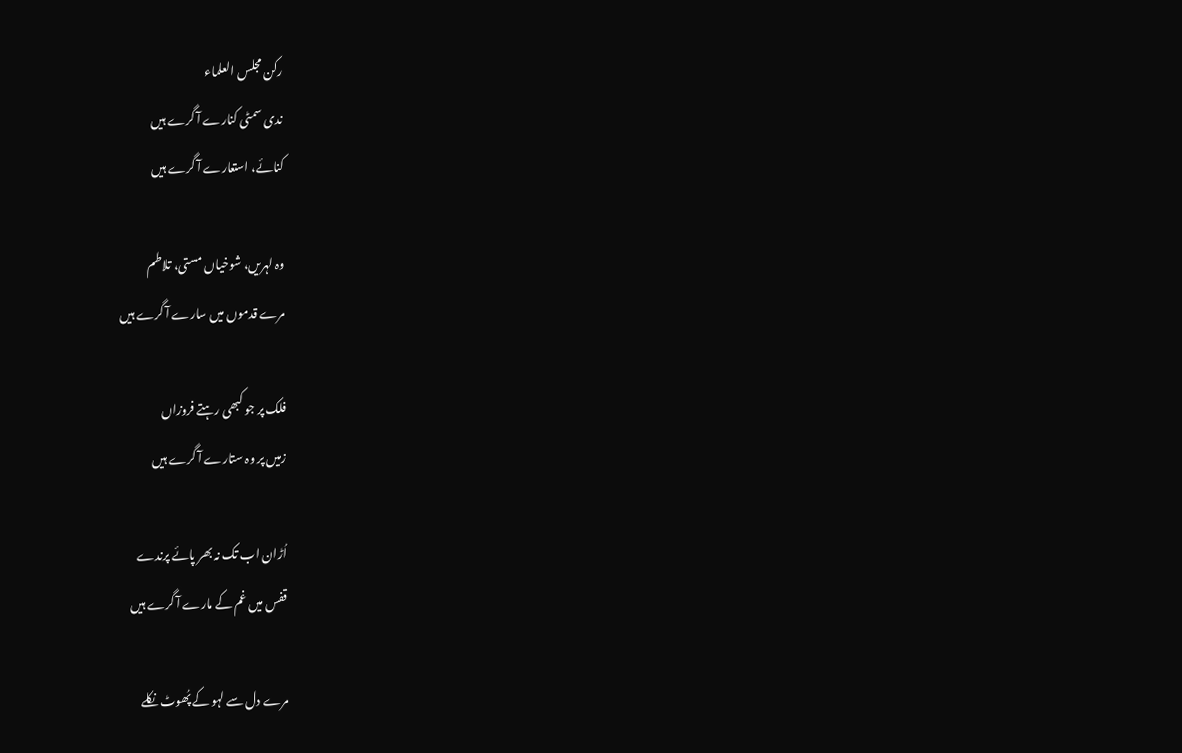رکن مجلس العلماء
ندی سمٹی کنارے آ گرے ہیں
کنائے، استعارے آ گرے ہیں

وہ لہریں، شوخیاں مستی، تلاطم
مرے قدموں میں سارے آ گرے ہیں

فلک پر جو کبھی رہتے فروزاں
زمیں پر وہ ستارے آ گرے ہیں

اُڑان اب تک نہ بھر پائے پرندے
قفس میں غم کے مارے آ گرے ہیں

مرے دل سے لہو کے پُھوٹ نکلے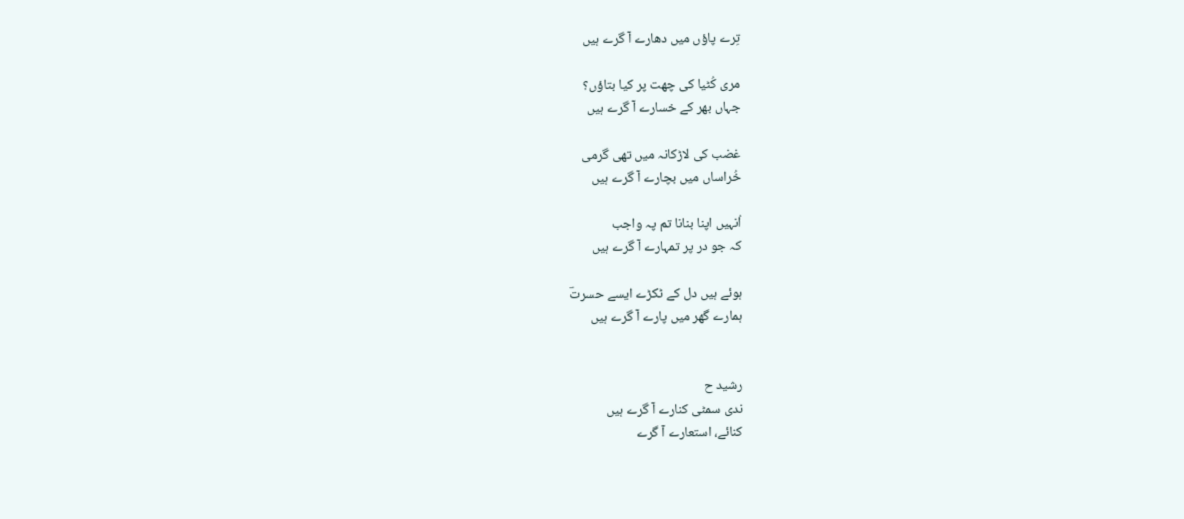تِرے پاؤں میں دھارے آ گرے ہیں

مری کُٹیا کی چھت پر کیا بتاؤں؟
جہاں بھر کے خسارے آ گرے ہیں

غضب کی لاڑکانہ میں تھی گرمی
خُراساں میں بچارے آ گرے ہیں

اُنہیں اپنا بنانا تم پہ واجب
کہ جو در پر تمہارے آ گرے ہیں

ہوئے ہیں دل کے ٹکڑے ایسے حسرتؔ
ہمارے گھر میں پارے آ گرے ہیں


رشید ح
ندی سمٹی کنارے آ گرے ہیں
کنائے، استعارے آ گرے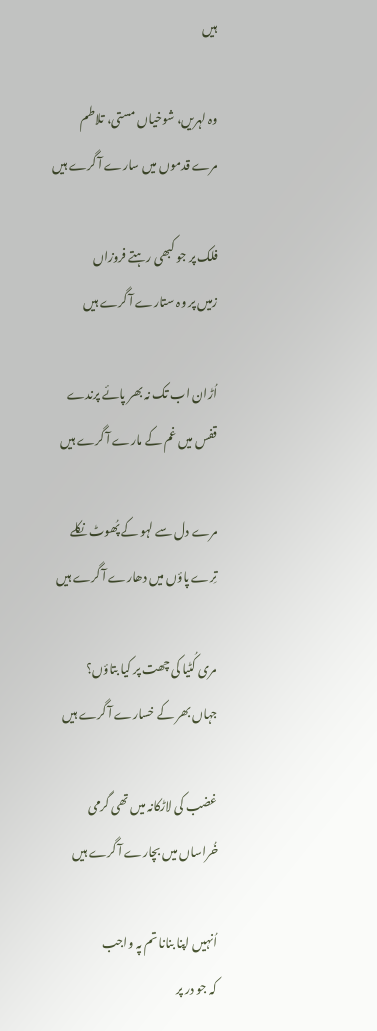ہیں

وہ لہریں، شوخیاں مستی، تلاطم
مرے قدموں میں سارے آ گرے ہیں

فلک پر جو کبھی رہتے فروزاں
زمیں پر وہ ستارے آ گرے ہیں

اُڑان اب تک نہ بھر پائے پرندے
قفس میں غم کے مارے آ گرے ہیں

مرے دل سے لہو کے پُھوٹ نکلے
تِرے پاؤں میں دھارے آ گرے ہیں

مری کُٹیا کی چھت پر کیا بتاؤں؟
جہاں بھر کے خسارے آ گرے ہیں

غضب کی لاڑکانہ میں تھی گرمی
خُراساں میں بچارے آ گرے ہیں

اُنہیں اپنا بنانا تم پہ واجب
کہ جو در پر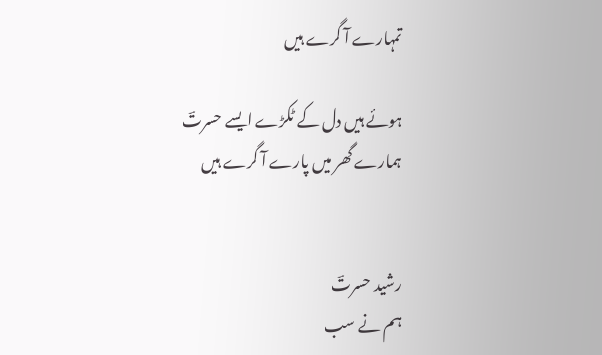تمہارے آ گرے ہیں

ہوئے ہیں دل کے ٹکڑے ایسے حسرتؔ
ہمارے گھر میں پارے آ گرے ہیں


رشید حسرتؔ
ہم نے سب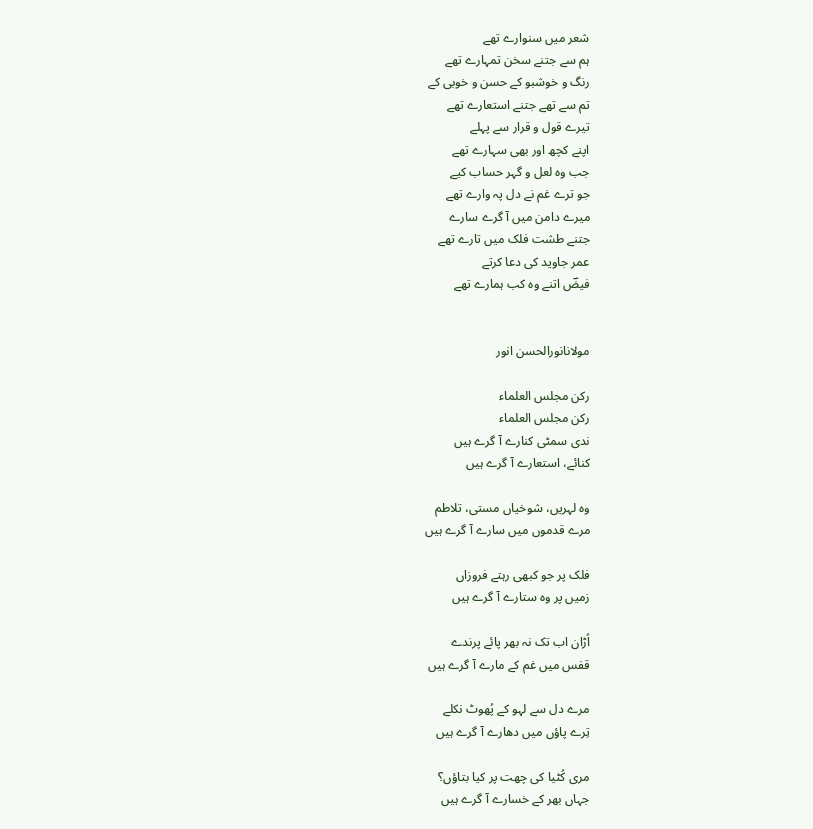شعر میں سنوارے تھے
ہم سے جتنے سخن تمہارے تھے
رنگ و خوشبو کے حسن و خوبی کے
تم سے تھے جتنے استعارے تھے
تیرے قول و قرار سے پہلے
اپنے کچھ اور بھی سہارے تھے
جب وہ لعل و گہر حساب کیے
جو ترے غم نے دل پہ وارے تھے
میرے دامن میں آ گرے سارے
جتنے طشت فلک میں تارے تھے
عمر جاوید کی دعا کرتے
فیضؔ اتنے وہ کب ہمارے تھے


مولانانورالحسن انور

رکن مجلس العلماء
رکن مجلس العلماء
ندی سمٹی کنارے آ گرے ہیں
کنائے، استعارے آ گرے ہیں

وہ لہریں، شوخیاں مستی، تلاطم
مرے قدموں میں سارے آ گرے ہیں

فلک پر جو کبھی رہتے فروزاں
زمیں پر وہ ستارے آ گرے ہیں

اُڑان اب تک نہ بھر پائے پرندے
قفس میں غم کے مارے آ گرے ہیں

مرے دل سے لہو کے پُھوٹ نکلے
تِرے پاؤں میں دھارے آ گرے ہیں

مری کُٹیا کی چھت پر کیا بتاؤں؟
جہاں بھر کے خسارے آ گرے ہیں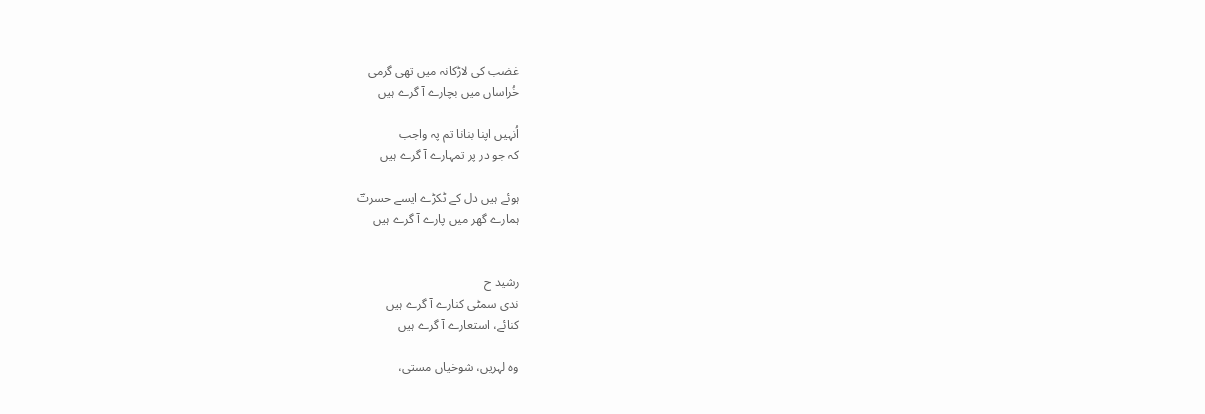غضب کی لاڑکانہ میں تھی گرمی
خُراساں میں بچارے آ گرے ہیں

اُنہیں اپنا بنانا تم پہ واجب
کہ جو در پر تمہارے آ گرے ہیں

ہوئے ہیں دل کے ٹکڑے ایسے حسرتؔ
ہمارے گھر میں پارے آ گرے ہیں


رشید ح
ندی سمٹی کنارے آ گرے ہیں
کنائے، استعارے آ گرے ہیں

وہ لہریں، شوخیاں مستی،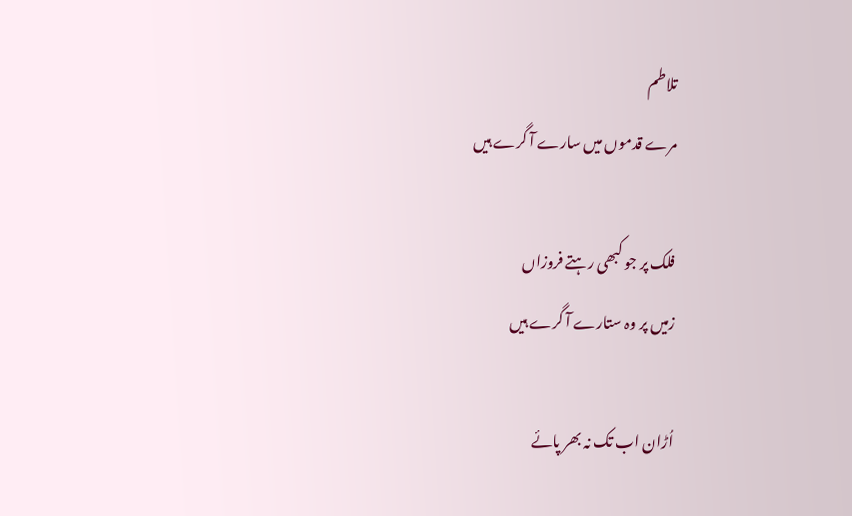تلاطم
مرے قدموں میں سارے آ گرے ہیں

فلک پر جو کبھی رہتے فروزاں
زمیں پر وہ ستارے آ گرے ہیں

اُڑان اب تک نہ بھر پائے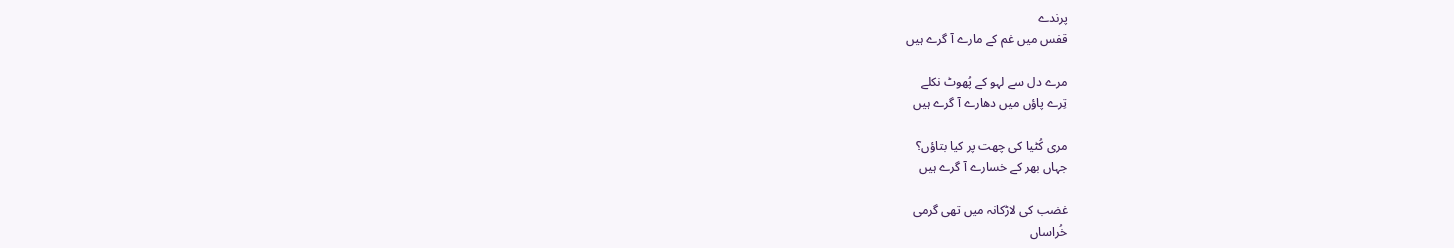پرندے
قفس میں غم کے مارے آ گرے ہیں

مرے دل سے لہو کے پُھوٹ نکلے
تِرے پاؤں میں دھارے آ گرے ہیں

مری کُٹیا کی چھت پر کیا بتاؤں؟
جہاں بھر کے خسارے آ گرے ہیں

غضب کی لاڑکانہ میں تھی گرمی
خُراساں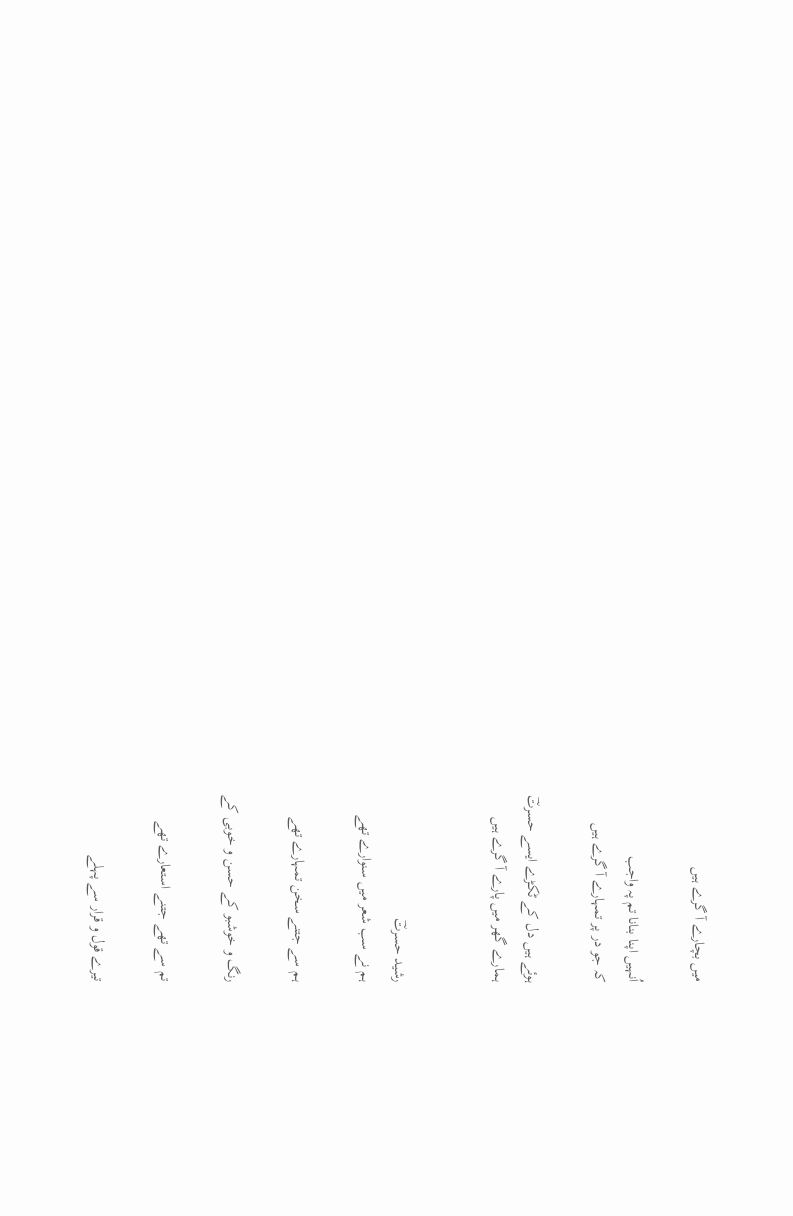میں بچارے آ گرے ہیں

اُنہیں اپنا بنانا تم پہ واجب
کہ جو در پر تمہارے آ گرے ہیں

ہوئے ہیں دل کے ٹکڑے ایسے حسرتؔ
ہمارے گھر میں پارے آ گرے ہیں


رشید حسرتؔ
ہم نے سب شعر میں سنوارے تھے

ہم سے جتنے سخن تمہارے تھے

رنگ و خوشبو کے حسن و خوبی کے

تم سے تھے جتنے استعارے تھے

تیرے قول و قرار سے پہلے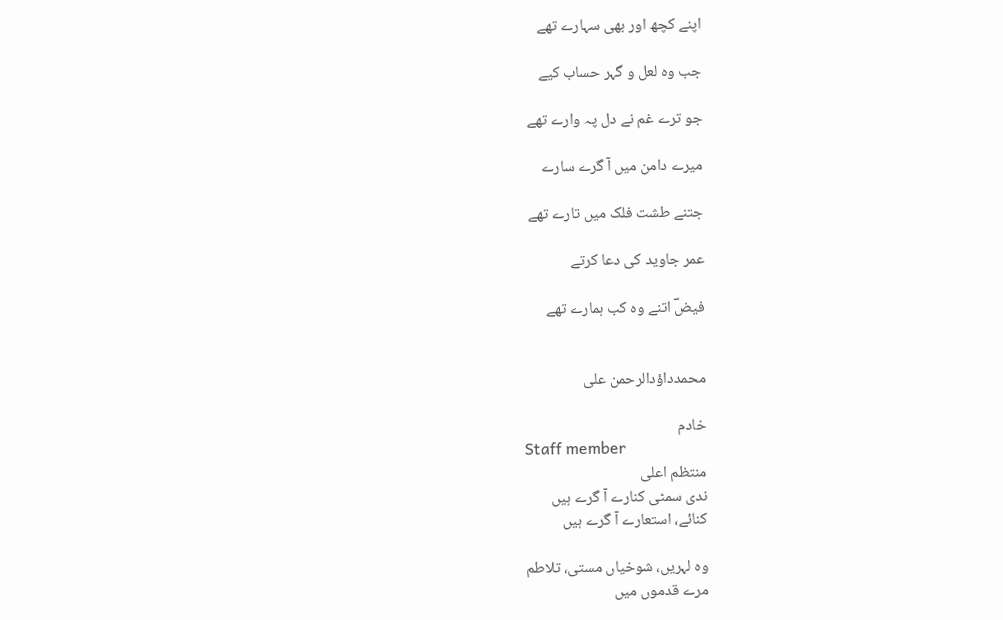اپنے کچھ اور بھی سہارے تھے

جب وہ لعل و گہر حساب کیے

جو ترے غم نے دل پہ وارے تھے

میرے دامن میں آ گرے سارے

جتنے طشت فلک میں تارے تھے

عمر جاوید کی دعا کرتے

فیضؔ اتنے وہ کب ہمارے تھے


محمدداؤدالرحمن علی

خادم
Staff member
منتظم اعلی
ندی سمٹی کنارے آ گرے ہیں
کنائے، استعارے آ گرے ہیں

وہ لہریں، شوخیاں مستی، تلاطم
مرے قدموں میں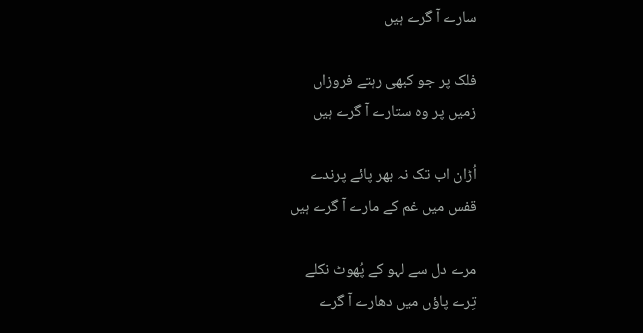سارے آ گرے ہیں

فلک پر جو کبھی رہتے فروزاں
زمیں پر وہ ستارے آ گرے ہیں

اُڑان اب تک نہ بھر پائے پرندے
قفس میں غم کے مارے آ گرے ہیں

مرے دل سے لہو کے پُھوٹ نکلے
تِرے پاؤں میں دھارے آ گرے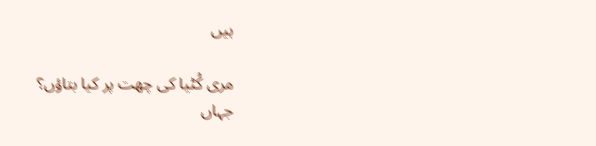ہیں

مری کُٹیا کی چھت پر کیا بتاؤں؟
جہاں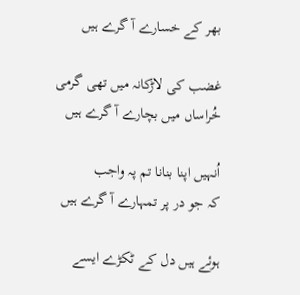بھر کے خسارے آ گرے ہیں

غضب کی لاڑکانہ میں تھی گرمی
خُراساں میں بچارے آ گرے ہیں

اُنہیں اپنا بنانا تم پہ واجب
کہ جو در پر تمہارے آ گرے ہیں

ہوئے ہیں دل کے ٹکڑے ایسے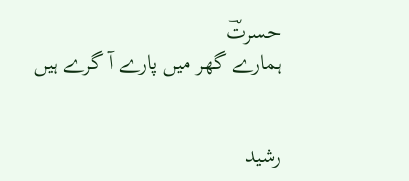حسرتؔ
ہمارے گھر میں پارے آ گرے ہیں


رشید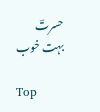حسرتؔ
بہت خوب

Top